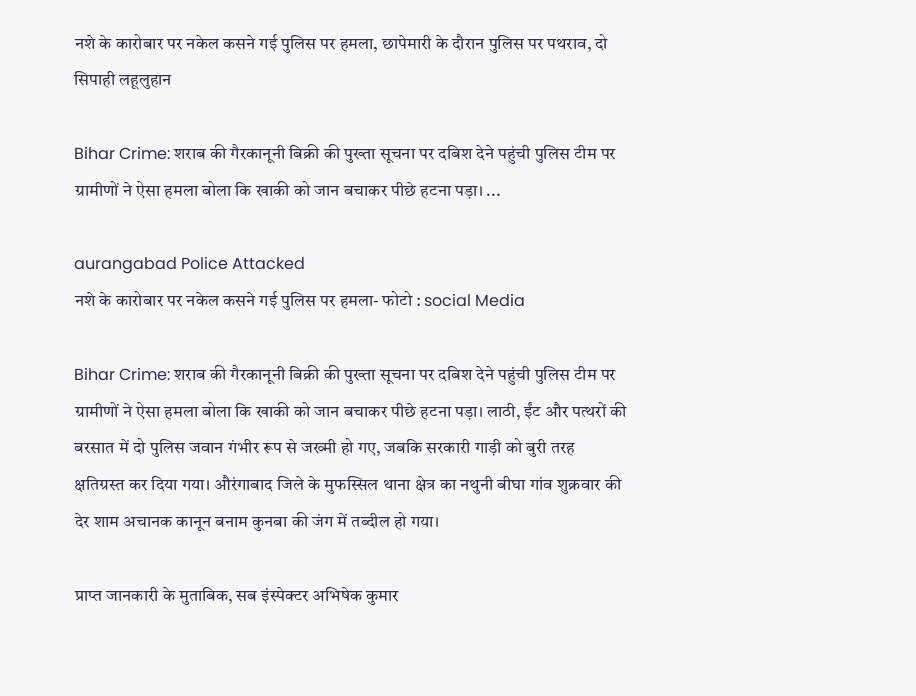नशे के कारोबार पर नकेल कसने गई पुलिस पर हमला, छापेमारी के दौरान पुलिस पर पथराव, दो सिपाही लहूलुहान

Bihar Crime: शराब की गैरकानूनी बिक्री की पुख्ता सूचना पर दबिश देने पहुंची पुलिस टीम पर ग्रामीणों ने ऐसा हमला बोला कि खाकी को जान बचाकर पीछे हटना पड़ा। ...

aurangabad Police Attacked
नशे के कारोबार पर नकेल कसने गई पुलिस पर हमला- फोटो : social Media

Bihar Crime: शराब की गैरकानूनी बिक्री की पुख्ता सूचना पर दबिश देने पहुंची पुलिस टीम पर ग्रामीणों ने ऐसा हमला बोला कि खाकी को जान बचाकर पीछे हटना पड़ा। लाठी, ईंट और पत्थरों की बरसात में दो पुलिस जवान गंभीर रूप से जख्मी हो गए, जबकि सरकारी गाड़ी को बुरी तरह क्षतिग्रस्त कर दिया गया। औरंगाबाद जिले के मुफस्सिल थाना क्षेत्र का नथुनी बीघा गांव शुक्रवार की देर शाम अचानक कानून बनाम कुनबा की जंग में तब्दील हो गया।

प्राप्त जानकारी के मुताबिक, सब इंस्पेक्टर अभिषेक कुमार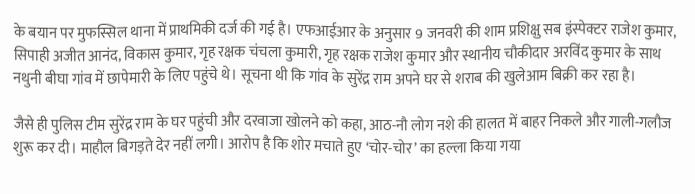के बयान पर मुफस्सिल थाना में प्राथमिकी दर्ज की गई है। एफआईआर के अनुसार 9 जनवरी की शाम प्रशिक्षु सब इंस्पेक्टर राजेश कुमार, सिपाही अजीत आनंद, विकास कुमार, गृह रक्षक चंचला कुमारी, गृह रक्षक राजेश कुमार और स्थानीय चौकीदार अरविंद कुमार के साथ नथुनी बीघा गांव में छापेमारी के लिए पहुंचे थे। सूचना थी कि गांव के सुरेंद्र राम अपने घर से शराब की खुलेआम बिक्री कर रहा है।

जैसे ही पुलिस टीम सुरेंद्र राम के घर पहुंची और दरवाजा खोलने को कहा, आठ-नौ लोग नशे की हालत में बाहर निकले और गाली-गलौज शुरू कर दी। माहौल बिगड़ते देर नहीं लगी। आरोप है कि शोर मचाते हुए ‘चोर-चोर’ का हल्ला किया गया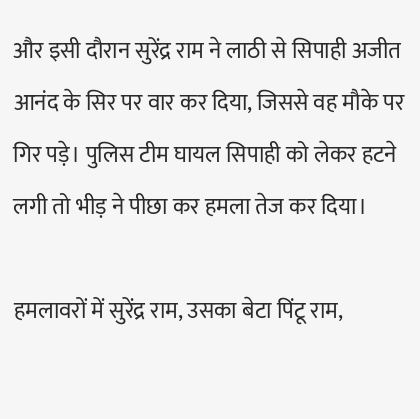और इसी दौरान सुरेंद्र राम ने लाठी से सिपाही अजीत आनंद के सिर पर वार कर दिया, जिससे वह मौके पर गिर पड़े। पुलिस टीम घायल सिपाही को लेकर हटने लगी तो भीड़ ने पीछा कर हमला तेज कर दिया।

हमलावरों में सुरेंद्र राम, उसका बेटा पिंटू राम,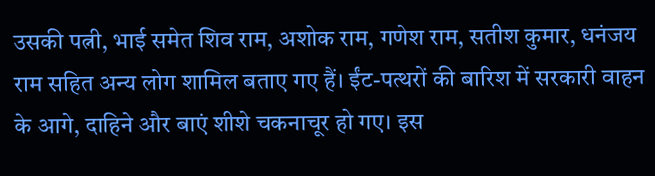उसकी पत्नी, भाई समेत शिव राम, अशोक राम, गणेश राम, सतीश कुमार, धनंजय राम सहित अन्य लोग शामिल बताए गए हैं। ईंट-पत्थरों की बारिश में सरकारी वाहन के आगे, दाहिने और बाएं शीशे चकनाचूर हो गए। इस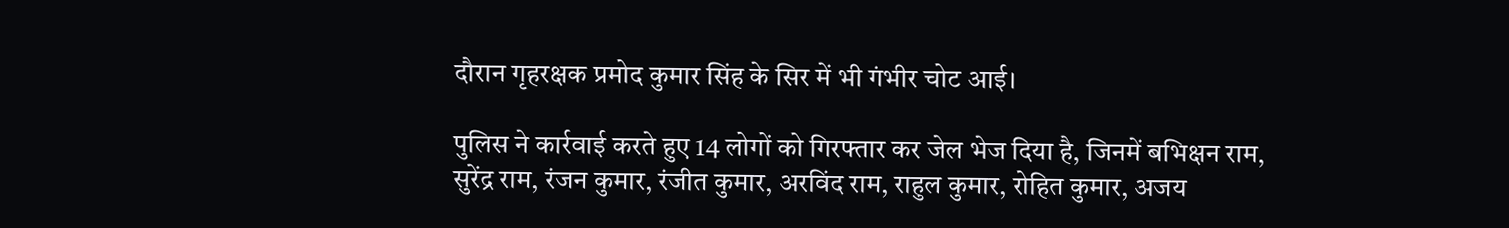दौरान गृहरक्षक प्रमोद कुमार सिंह के सिर में भी गंभीर चोट आई।

पुलिस ने कार्रवाई करते हुए 14 लोगों को गिरफ्तार कर जेल भेज दिया है, जिनमें बभिक्षन राम, सुरेंद्र राम, रंजन कुमार, रंजीत कुमार, अरविंद राम, राहुल कुमार, रोहित कुमार, अजय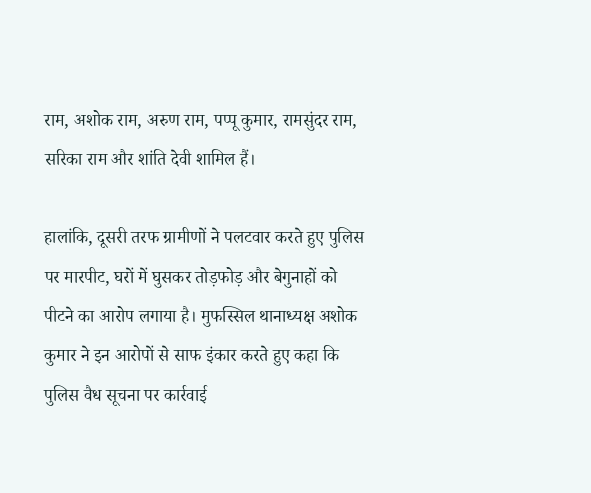राम, अशोक राम, अरुण राम, पप्पू कुमार, रामसुंदर राम, सरिका राम और शांति देवी शामिल हैं।

हालांकि, दूसरी तरफ ग्रामीणों ने पलटवार करते हुए पुलिस पर मारपीट, घरों में घुसकर तोड़फोड़ और बेगुनाहों को पीटने का आरोप लगाया है। मुफस्सिल थानाध्यक्ष अशोक कुमार ने इन आरोपों से साफ इंकार करते हुए कहा कि पुलिस वैध सूचना पर कार्रवाई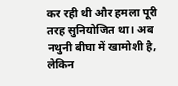कर रही थी और हमला पूरी तरह सुनियोजित था। अब नथुनी बीघा में खामोशी है, लेकिन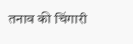तनाव की चिंगारी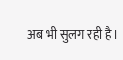अब भी सुलग रही है।